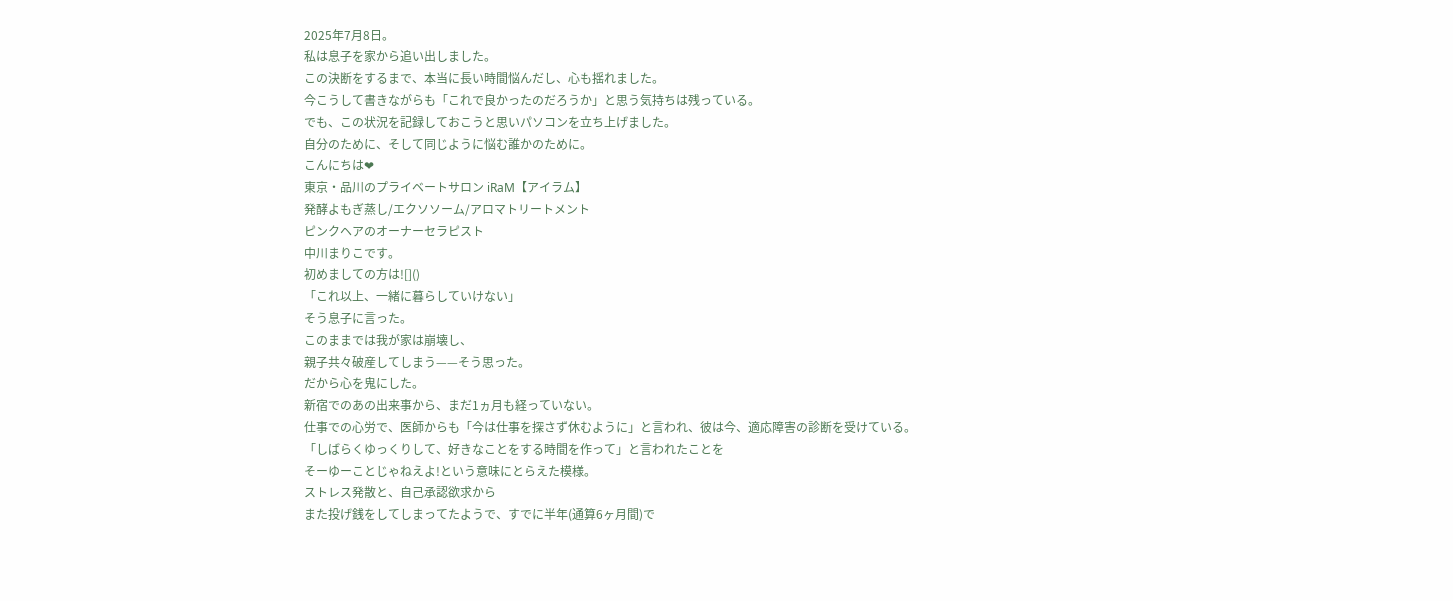2025年7月8日。
私は息子を家から追い出しました。
この決断をするまで、本当に長い時間悩んだし、心も揺れました。
今こうして書きながらも「これで良かったのだろうか」と思う気持ちは残っている。
でも、この状況を記録しておこうと思いパソコンを立ち上げました。
自分のために、そして同じように悩む誰かのために。
こんにちは❤
東京・品川のプライベートサロン iRaM【アイラム】
発酵よもぎ蒸し/エクソソーム/アロマトリートメント
ピンクヘアのオーナーセラピスト
中川まりこです。
初めましての方は![]()
「これ以上、一緒に暮らしていけない」
そう息子に言った。
このままでは我が家は崩壊し、
親子共々破産してしまう——そう思った。
だから心を鬼にした。
新宿でのあの出来事から、まだ1ヵ月も経っていない。
仕事での心労で、医師からも「今は仕事を探さず休むように」と言われ、彼は今、適応障害の診断を受けている。
「しばらくゆっくりして、好きなことをする時間を作って」と言われたことを
そーゆーことじゃねえよ!という意味にとらえた模様。
ストレス発散と、自己承認欲求から
また投げ銭をしてしまってたようで、すでに半年(通算6ヶ月間)で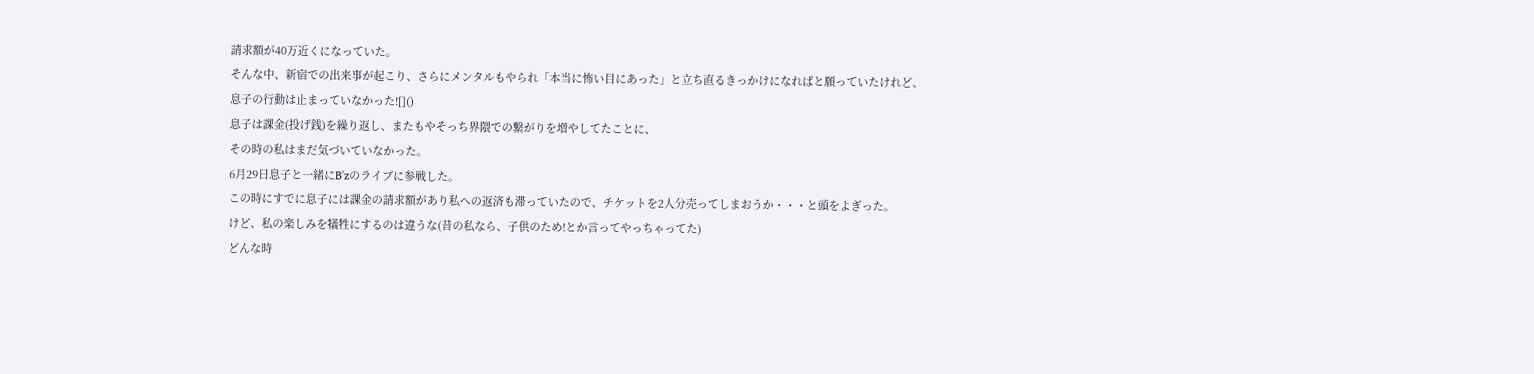請求額が40万近くになっていた。
そんな中、新宿での出来事が起こり、さらにメンタルもやられ「本当に怖い目にあった」と立ち直るきっかけになればと願っていたけれど、
息子の行動は止まっていなかった![]()
息子は課金(投げ銭)を繰り返し、またもやそっち界隈での繋がりを増やしてたことに、
その時の私はまだ気づいていなかった。
6月29日息子と一緒にB'zのライブに参戦した。
この時にすでに息子には課金の請求額があり私への返済も滞っていたので、チケットを2人分売ってしまおうか・・・と頭をよぎった。
けど、私の楽しみを犠牲にするのは違うな(昔の私なら、子供のため!とか言ってやっちゃってた)
どんな時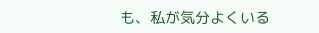も、私が気分よくいる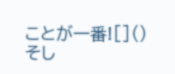ことが一番![]()
そし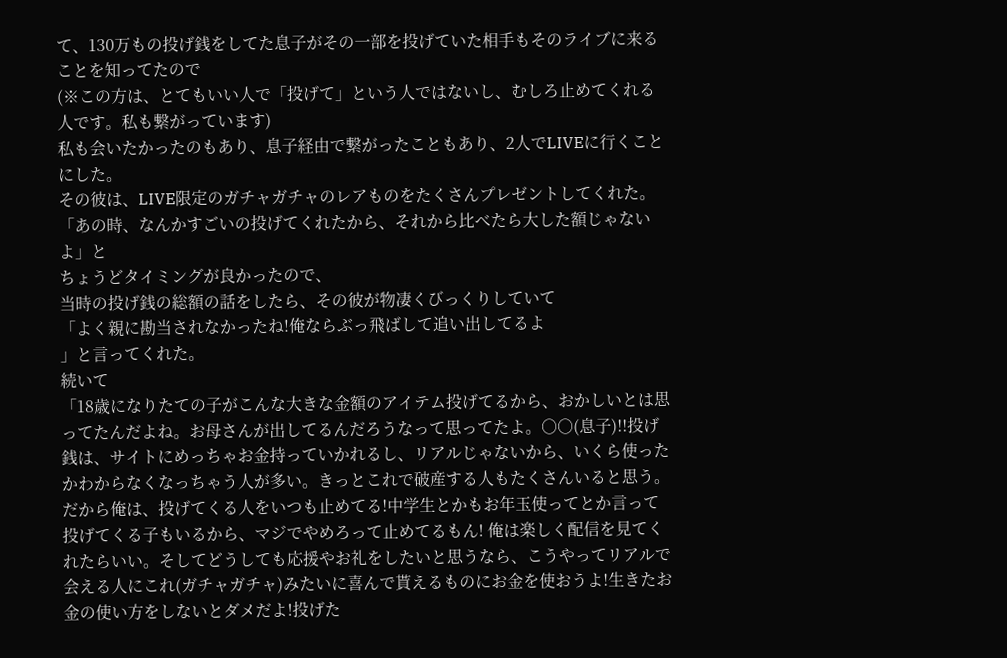て、130万もの投げ銭をしてた息子がその一部を投げていた相手もそのライブに来ることを知ってたので
(※この方は、とてもいい人で「投げて」という人ではないし、むしろ止めてくれる人です。私も繋がっています)
私も会いたかったのもあり、息子経由で繋がったこともあり、2人でLIVEに行くことにした。
その彼は、LIVE限定のガチャガチャのレアものをたくさんプレゼントしてくれた。
「あの時、なんかすごいの投げてくれたから、それから比べたら大した額じゃないよ」と
ちょうどタイミングが良かったので、
当時の投げ銭の総額の話をしたら、その彼が物凄くびっくりしていて
「よく親に勘当されなかったね!俺ならぶっ飛ばして追い出してるよ
」と言ってくれた。
続いて
「18歳になりたての子がこんな大きな金額のアイテム投げてるから、おかしいとは思ってたんだよね。お母さんが出してるんだろうなって思ってたよ。○○(息子)!!投げ銭は、サイトにめっちゃお金持っていかれるし、リアルじゃないから、いくら使ったかわからなくなっちゃう人が多い。きっとこれで破産する人もたくさんいると思う。だから俺は、投げてくる人をいつも止めてる!中学生とかもお年玉使ってとか言って投げてくる子もいるから、マジでやめろって止めてるもん! 俺は楽しく配信を見てくれたらいい。そしてどうしても応援やお礼をしたいと思うなら、こうやってリアルで会える人にこれ(ガチャガチャ)みたいに喜んで貰えるものにお金を使おうよ!生きたお金の使い方をしないとダメだよ!投げた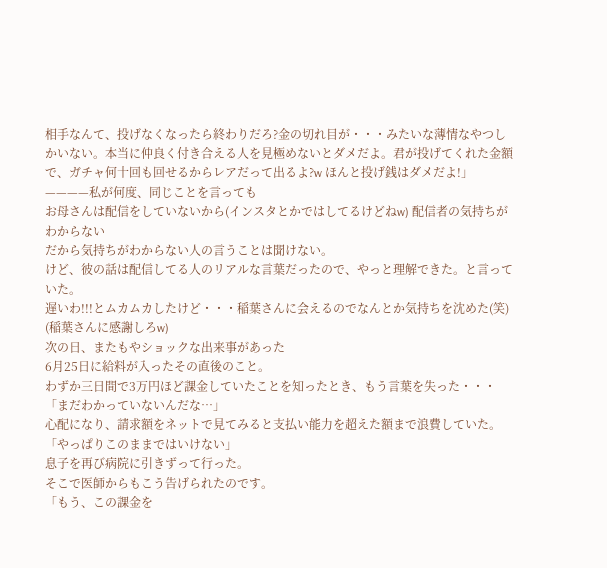相手なんて、投げなくなったら終わりだろ?金の切れ目が・・・みたいな薄情なやつしかいない。本当に仲良く付き合える人を見極めないとダメだよ。君が投げてくれた金額で、ガチャ何十回も回せるからレアだって出るよ?w ほんと投げ銭はダメだよ!」
————私が何度、同じことを言っても
お母さんは配信をしていないから(インスタとかではしてるけどねw) 配信者の気持ちがわからない
だから気持ちがわからない人の言うことは聞けない。
けど、彼の話は配信してる人のリアルな言葉だったので、やっと理解できた。と言っていた。
遅いわ!!!とムカムカしたけど・・・稲葉さんに会えるのでなんとか気持ちを沈めた(笑)
(稲葉さんに感謝しろw)
次の日、またもやショックな出来事があった
6月25日に給料が入ったその直後のこと。
わずか三日間で3万円ほど課金していたことを知ったとき、もう言葉を失った・・・
「まだわかっていないんだな…」
心配になり、請求額をネットで見てみると支払い能力を超えた額まで浪費していた。
「やっぱりこのままではいけない」
息子を再び病院に引きずって行った。
そこで医師からもこう告げられたのです。
「もう、この課金を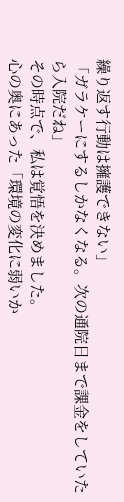繰り返す行動は擁護できない」
「ガラケーにするしかなくなる。次の通院日まで課金をしていたら入院だね」
その時点で、私は覚悟を決めました。
心の奥にあった「環境の変化に弱いか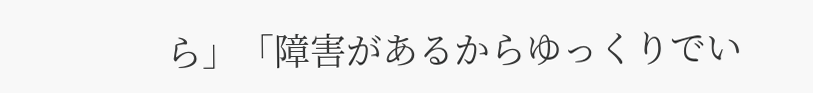ら」「障害があるからゆっくりでい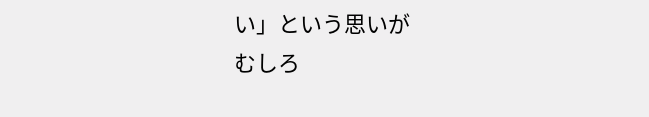い」という思いが
むしろ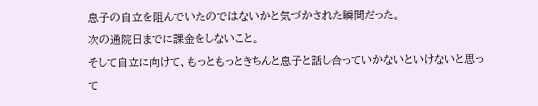息子の自立を阻んでいたのではないかと気づかされた瞬間だった。
次の通院日までに課金をしないこと。
そして自立に向けて、もっともっときちんと息子と話し合っていかないといけないと思って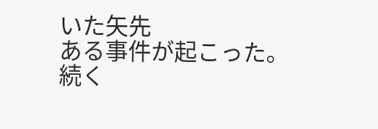いた矢先
ある事件が起こった。
続く